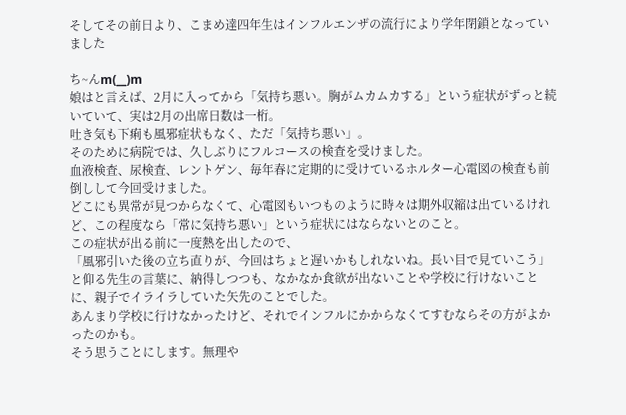そしてその前日より、こまめ達四年生はインフルエンザの流行により学年閉鎖となっていました

ち~んm(__)m
娘はと言えば、2月に入ってから「気持ち悪い。胸がムカムカする」という症状がずっと続いていて、実は2月の出席日数は一桁。
吐き気も下痢も風邪症状もなく、ただ「気持ち悪い」。
そのために病院では、久しぶりにフルコースの検査を受けました。
血液検査、尿検査、レントゲン、毎年春に定期的に受けているホルター心電図の検査も前倒しして今回受けました。
どこにも異常が見つからなくて、心電図もいつものように時々は期外収縮は出ているけれど、この程度なら「常に気持ち悪い」という症状にはならないとのこと。
この症状が出る前に一度熱を出したので、
「風邪引いた後の立ち直りが、今回はちょと遅いかもしれないね。長い目で見ていこう」
と仰る先生の言葉に、納得しつつも、なかなか食欲が出ないことや学校に行けないことに、親子でイライラしていた矢先のことでした。
あんまり学校に行けなかったけど、それでインフルにかからなくてすむならその方がよかったのかも。
そう思うことにします。無理や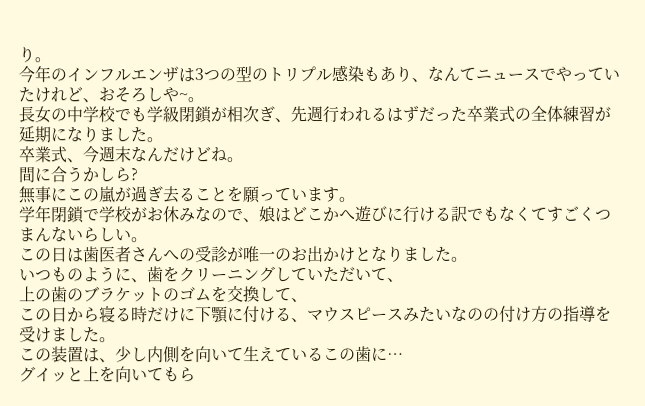り。
今年のインフルエンザは3つの型のトリプル感染もあり、なんてニュースでやっていたけれど、おそろしや~。
長女の中学校でも学級閉鎖が相次ぎ、先週行われるはずだった卒業式の全体練習が延期になりました。
卒業式、今週末なんだけどね。
間に合うかしら?
無事にこの嵐が過ぎ去ることを願っています。
学年閉鎖で学校がお休みなので、娘はどこかへ遊びに行ける訳でもなくてすごくつまんないらしい。
この日は歯医者さんへの受診が唯一のお出かけとなりました。
いつものように、歯をクリーニングしていただいて、
上の歯のブラケットのゴムを交換して、
この日から寝る時だけに下顎に付ける、マウスピースみたいなのの付け方の指導を受けました。
この装置は、少し内側を向いて生えているこの歯に…
グイッと上を向いてもら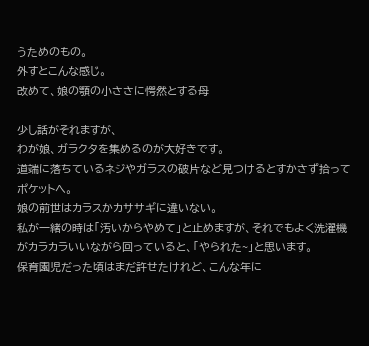うためのもの。
外すとこんな感じ。
改めて、娘の顎の小ささに愕然とする母

少し話がそれますが、
わが娘、ガラクタを集めるのが大好きです。
道端に落ちているネジやガラスの破片など見つけるとすかさず拾ってポケットへ。
娘の前世はカラスかカササギに違いない。
私が一緒の時は「汚いからやめて」と止めますが、それでもよく洗濯機がカラカラいいながら回っていると、「やられた~」と思います。
保育園児だった頃はまだ許せたけれど、こんな年に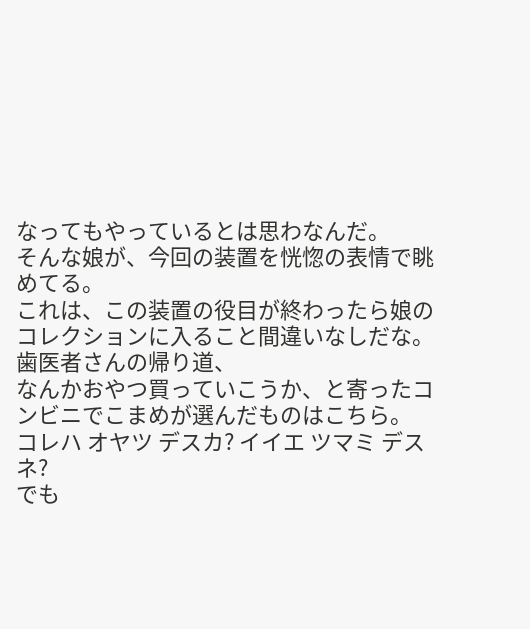なってもやっているとは思わなんだ。
そんな娘が、今回の装置を恍惚の表情で眺めてる。
これは、この装置の役目が終わったら娘のコレクションに入ること間違いなしだな。
歯医者さんの帰り道、
なんかおやつ買っていこうか、と寄ったコンビニでこまめが選んだものはこちら。
コレハ オヤツ デスカ? イイエ ツマミ デスネ?
でも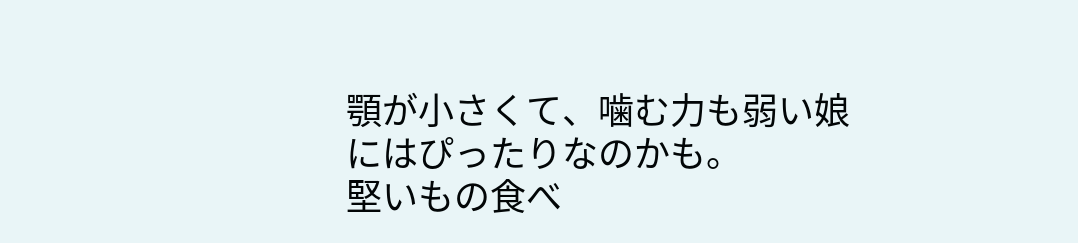顎が小さくて、噛む力も弱い娘にはぴったりなのかも。
堅いもの食べ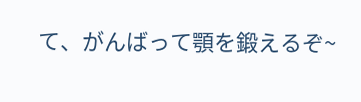て、がんばって顎を鍛えるぞ~